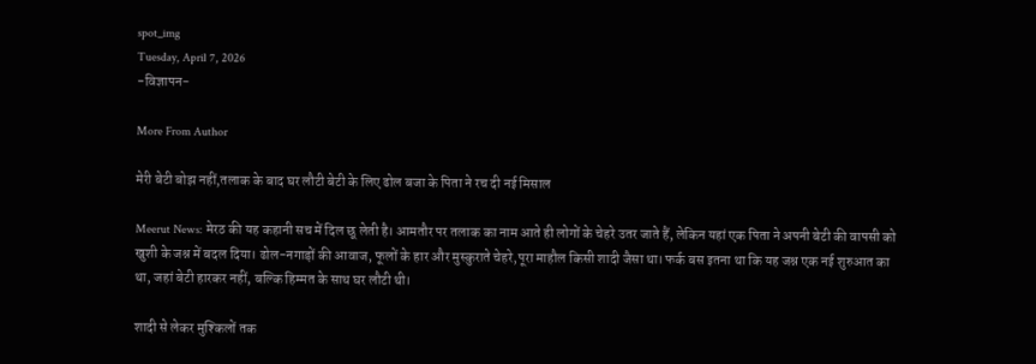spot_img
Tuesday, April 7, 2026
-विज्ञापन-

More From Author

मेरी बेटी बोझ नहीं,तलाक के बाद घर लौटी बेटी के लिए ढोल बजा के पिता ने रच दी नई मिसाल

Meerut News: मेरठ की यह कहानी सच में दिल छू लेती है। आमतौर पर तलाक का नाम आते ही लोगों के चेहरे उतर जाते हैं, लेकिन यहां एक पिता ने अपनी बेटी की वापसी को खुशी के जश्न में बदल दिया। ढोल-नगाड़ों की आवाज, फूलों के हार और मुस्कुराते चेहरे,पूरा माहौल किसी शादी जैसा था। फर्क बस इतना था कि यह जश्न एक नई शुरुआत का था, जहां बेटी हारकर नहीं, बल्कि हिम्मत के साथ घर लौटी थी।

शादी से लेकर मुश्किलों तक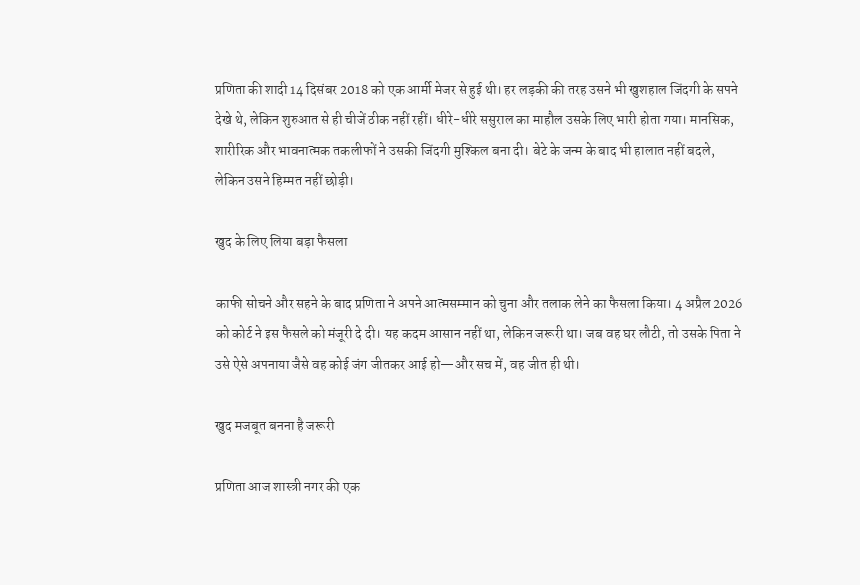प्रणिता की शादी 14 दिसंबर 2018 को एक आर्मी मेजर से हुई थी। हर लड़की की तरह उसने भी खुशहाल जिंदगी के सपने देखे थे, लेकिन शुरुआत से ही चीजें ठीक नहीं रहीं। धीरे-धीरे ससुराल का माहौल उसके लिए भारी होता गया। मानसिक, शारीरिक और भावनात्मक तकलीफों ने उसकी जिंदगी मुश्किल बना दी। बेटे के जन्म के बाद भी हालात नहीं बदले, लेकिन उसने हिम्मत नहीं छोड़ी।

खुद के लिए लिया बड़ा फैसला

काफी सोचने और सहने के बाद प्रणिता ने अपने आत्मसम्मान को चुना और तलाक लेने का फैसला किया। 4 अप्रैल 2026 को कोर्ट ने इस फैसले को मंजूरी दे दी। यह कदम आसान नहीं था, लेकिन जरूरी था। जब वह घर लौटी, तो उसके पिता ने उसे ऐसे अपनाया जैसे वह कोई जंग जीतकर आई हो—और सच में, वह जीत ही थी।

खुद मजबूत बनना है जरूरी

प्रणिता आज शास्त्री नगर की एक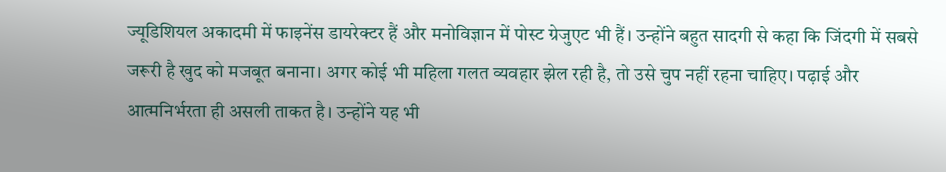ज्यूडिशियल अकादमी में फाइनेंस डायरेक्टर हैं और मनोविज्ञान में पोस्ट ग्रेजुएट भी हैं। उन्होंने बहुत सादगी से कहा कि जिंदगी में सबसे जरूरी है खुद को मजबूत बनाना। अगर कोई भी महिला गलत व्यवहार झेल रही है, तो उसे चुप नहीं रहना चाहिए। पढ़ाई और आत्मनिर्भरता ही असली ताकत है। उन्होंने यह भी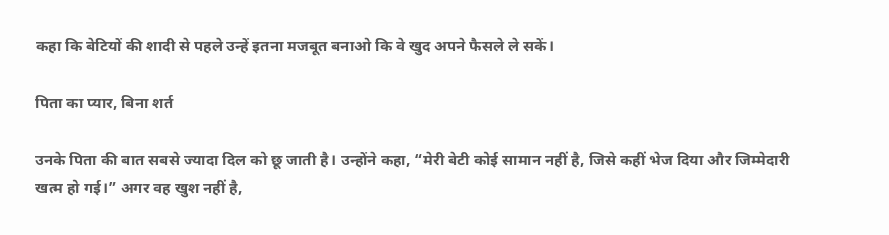कहा कि बेटियों की शादी से पहले उन्हें इतना मजबूत बनाओ कि वे खुद अपने फैसले ले सकें।

पिता का प्यार, बिना शर्त

उनके पिता की बात सबसे ज्यादा दिल को छू जाती है। उन्होंने कहा, “मेरी बेटी कोई सामान नहीं है, जिसे कहीं भेज दिया और जिम्मेदारी खत्म हो गई।” अगर वह खुश नहीं है,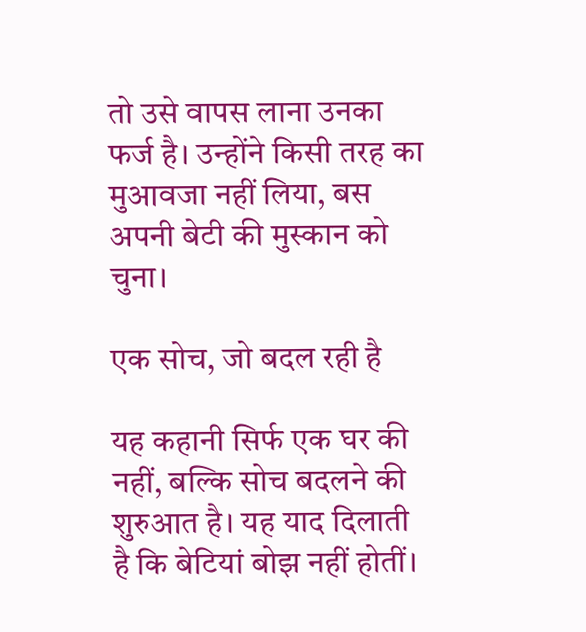तो उसे वापस लाना उनका फर्ज है। उन्होंने किसी तरह का मुआवजा नहीं लिया, बस अपनी बेटी की मुस्कान को चुना।

एक सोच, जो बदल रही है

यह कहानी सिर्फ एक घर की नहीं, बल्कि सोच बदलने की शुरुआत है। यह याद दिलाती है कि बेटियां बोझ नहीं होतीं।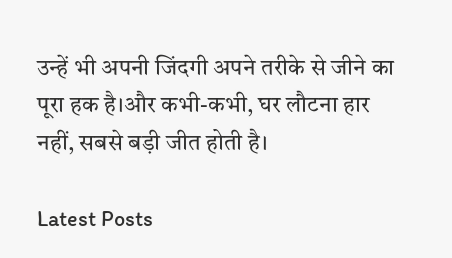उन्हें भी अपनी जिंदगी अपने तरीके से जीने का पूरा हक है।और कभी-कभी, घर लौटना हार नहीं, सबसे बड़ी जीत होती है।

Latest Posts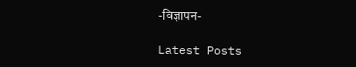-विज्ञापन-

Latest Posts